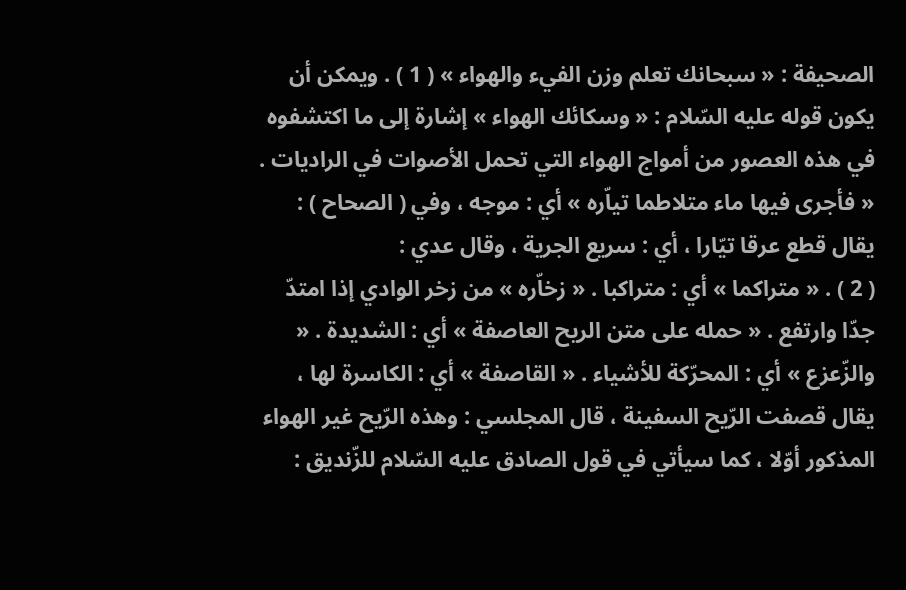الصحيفة : « سبحانك تعلم وزن الفيء والهواء » ( 1 ) . ويمكن أن يكون قوله عليه السّلام : « وسكائك الهواء » إشارة إلى ما اكتشفوه في هذه العصور من أمواج الهواء التي تحمل الأصوات في الراديات . « فأجرى فيها ماء متلاطما تياّره » أي : موجه ، وفي ( الصحاح ) : يقال قطع عرقا تيّارا ، أي : سريع الجرية ، وقال عدي :
( 2 ) . « متراكما » أي : متراكبا . « زخاّره » من زخر الوادي إذا امتدّ جدّا وارتفع . « حمله على متن الريح العاصفة » أي : الشديدة . « والزّعزع » أي : المحرّكة للأشياء . « القاصفة » أي : الكاسرة لها ، يقال قصفت الرّيح السفينة ، قال المجلسي : وهذه الرّيح غير الهواء المذكور أوّلا ، كما سيأتي في قول الصادق عليه السّلام للزّنديق :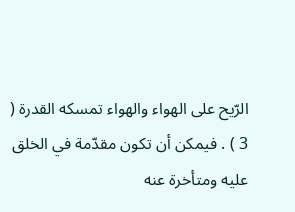الرّيح على الهواء والهواء تمسكه القدرة ( 3 ) . فيمكن أن تكون مقدّمة في الخلق عليه ومتأخرة عنه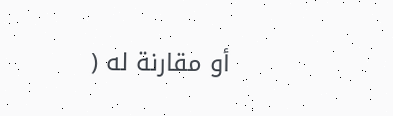أو مقارنة له (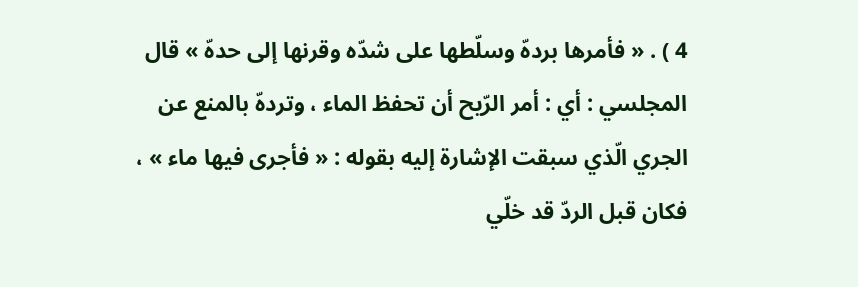4 ) . « فأمرها بردهّ وسلّطها على شدّه وقرنها إلى حدهّ » قال المجلسي : أي : أمر الرّيح أن تحفظ الماء ، وتردهّ بالمنع عن الجري الّذي سبقت الإشارة إليه بقوله : « فأجرى فيها ماء » ، فكان قبل الردّ قد خلّي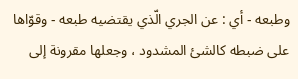وطبعه - أي : عن الجري الّذي يقتضيه طبعه - وقوّاها على ضبطه كالشئ المشدود ، وجعلها مقرونة إلى